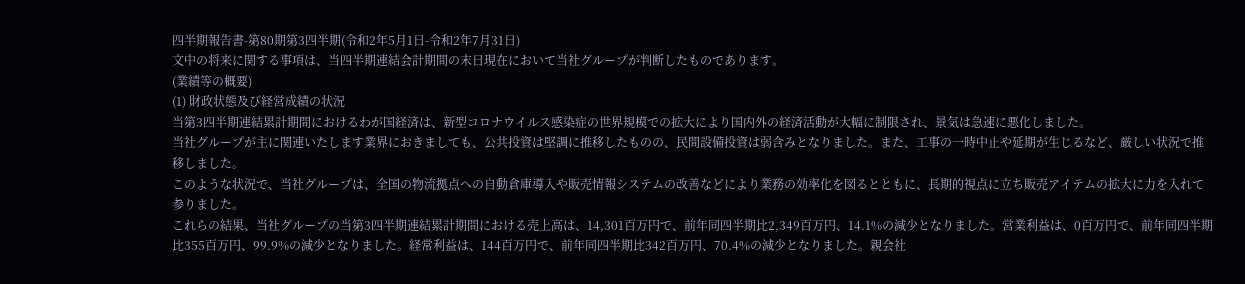四半期報告書-第80期第3四半期(令和2年5月1日-令和2年7月31日)
文中の将来に関する事項は、当四半期連結会計期間の末日現在において当社グループが判断したものであります。
(業績等の概要)
(1) 財政状態及び経営成績の状況
当第3四半期連結累計期間におけるわが国経済は、新型コロナウイルス感染症の世界規模での拡大により国内外の経済活動が大幅に制限され、景気は急速に悪化しました。
当社グループが主に関連いたします業界におきましても、公共投資は堅調に推移したものの、民間設備投資は弱含みとなりました。また、工事の一時中止や延期が生じるなど、厳しい状況で推移しました。
このような状況で、当社グループは、全国の物流拠点への自動倉庫導入や販売情報システムの改善などにより業務の効率化を図るとともに、長期的視点に立ち販売アイテムの拡大に力を入れて参りました。
これらの結果、当社グループの当第3四半期連結累計期間における売上高は、14,301百万円で、前年同四半期比2,349百万円、14.1%の減少となりました。営業利益は、0百万円で、前年同四半期比355百万円、99.9%の減少となりました。経常利益は、144百万円で、前年同四半期比342百万円、70.4%の減少となりました。親会社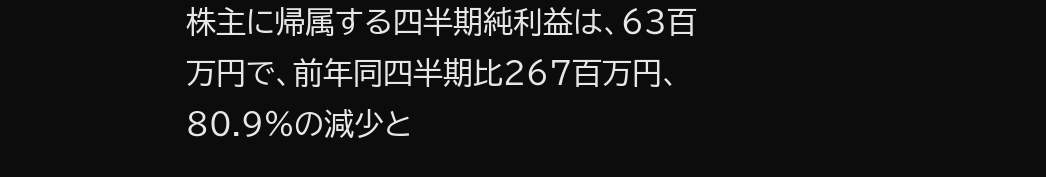株主に帰属する四半期純利益は、63百万円で、前年同四半期比267百万円、80.9%の減少と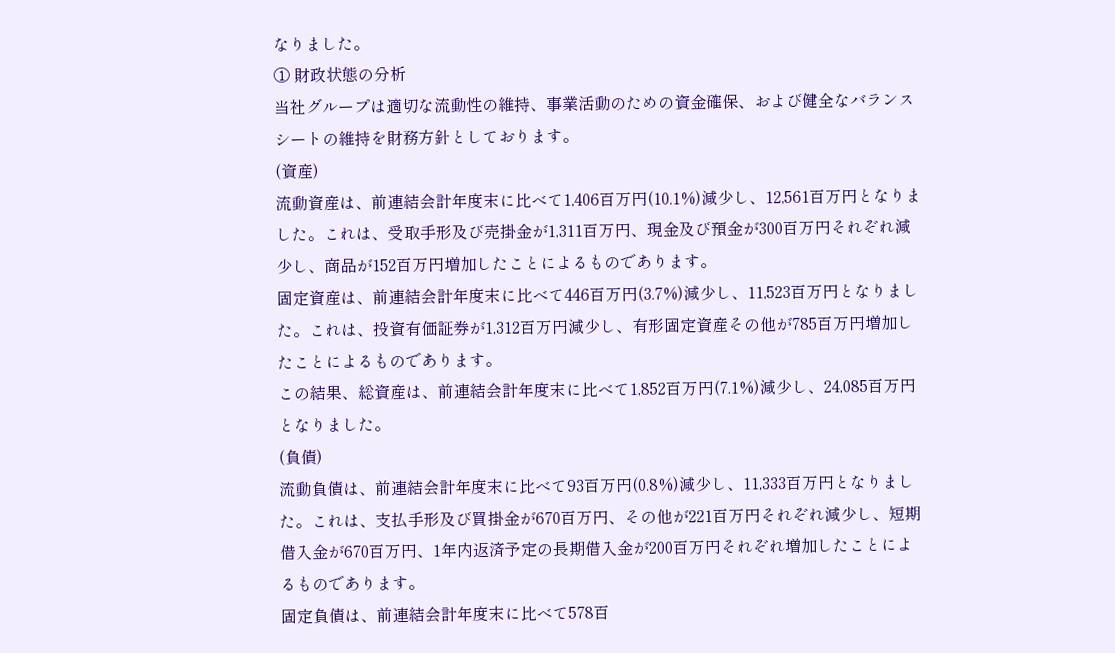なりました。
① 財政状態の分析
当社グループは適切な流動性の維持、事業活動のための資金確保、および健全なバランスシートの維持を財務方針としております。
(資産)
流動資産は、前連結会計年度末に比べて1,406百万円(10.1%)減少し、12,561百万円となりました。これは、受取手形及び売掛金が1,311百万円、現金及び預金が300百万円それぞれ減少し、商品が152百万円増加したことによるものであります。
固定資産は、前連結会計年度末に比べて446百万円(3.7%)減少し、11,523百万円となりました。これは、投資有価証券が1,312百万円減少し、有形固定資産その他が785百万円増加したことによるものであります。
この結果、総資産は、前連結会計年度末に比べて1,852百万円(7.1%)減少し、24,085百万円となりました。
(負債)
流動負債は、前連結会計年度末に比べて93百万円(0.8%)減少し、11,333百万円となりました。これは、支払手形及び買掛金が670百万円、その他が221百万円それぞれ減少し、短期借入金が670百万円、1年内返済予定の長期借入金が200百万円それぞれ増加したことによるものであります。
固定負債は、前連結会計年度末に比べて578百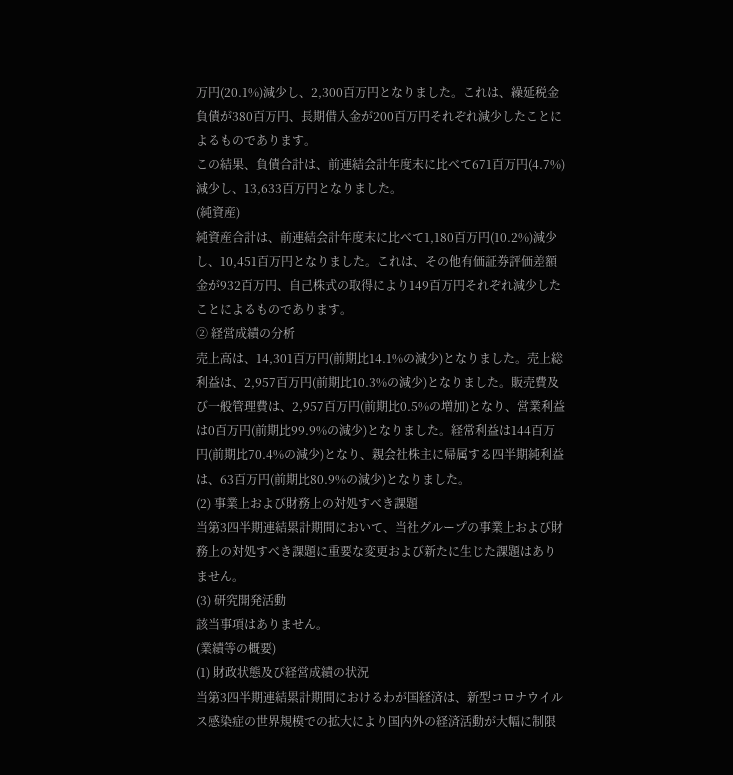万円(20.1%)減少し、2,300百万円となりました。これは、繰延税金負債が380百万円、長期借入金が200百万円それぞれ減少したことによるものであります。
この結果、負債合計は、前連結会計年度末に比べて671百万円(4.7%)減少し、13,633百万円となりました。
(純資産)
純資産合計は、前連結会計年度末に比べて1,180百万円(10.2%)減少し、10,451百万円となりました。これは、その他有価証券評価差額金が932百万円、自己株式の取得により149百万円それぞれ減少したことによるものであります。
② 経営成績の分析
売上高は、14,301百万円(前期比14.1%の減少)となりました。売上総利益は、2,957百万円(前期比10.3%の減少)となりました。販売費及び一般管理費は、2,957百万円(前期比0.5%の増加)となり、営業利益は0百万円(前期比99.9%の減少)となりました。経常利益は144百万円(前期比70.4%の減少)となり、親会社株主に帰属する四半期純利益は、63百万円(前期比80.9%の減少)となりました。
(2) 事業上および財務上の対処すべき課題
当第3四半期連結累計期間において、当社グループの事業上および財務上の対処すべき課題に重要な変更および新たに生じた課題はありません。
(3) 研究開発活動
該当事項はありません。
(業績等の概要)
(1) 財政状態及び経営成績の状況
当第3四半期連結累計期間におけるわが国経済は、新型コロナウイルス感染症の世界規模での拡大により国内外の経済活動が大幅に制限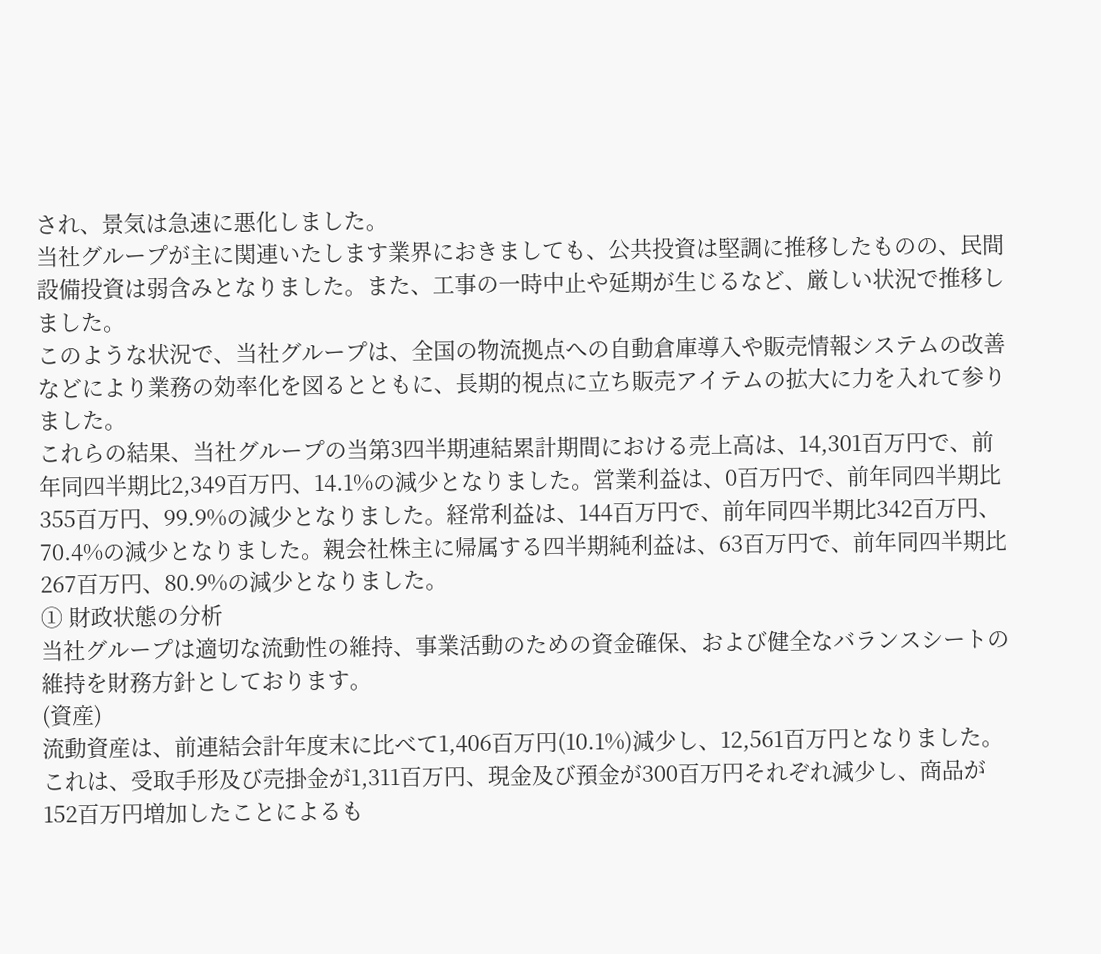され、景気は急速に悪化しました。
当社グループが主に関連いたします業界におきましても、公共投資は堅調に推移したものの、民間設備投資は弱含みとなりました。また、工事の一時中止や延期が生じるなど、厳しい状況で推移しました。
このような状況で、当社グループは、全国の物流拠点への自動倉庫導入や販売情報システムの改善などにより業務の効率化を図るとともに、長期的視点に立ち販売アイテムの拡大に力を入れて参りました。
これらの結果、当社グループの当第3四半期連結累計期間における売上高は、14,301百万円で、前年同四半期比2,349百万円、14.1%の減少となりました。営業利益は、0百万円で、前年同四半期比355百万円、99.9%の減少となりました。経常利益は、144百万円で、前年同四半期比342百万円、70.4%の減少となりました。親会社株主に帰属する四半期純利益は、63百万円で、前年同四半期比267百万円、80.9%の減少となりました。
① 財政状態の分析
当社グループは適切な流動性の維持、事業活動のための資金確保、および健全なバランスシートの維持を財務方針としております。
(資産)
流動資産は、前連結会計年度末に比べて1,406百万円(10.1%)減少し、12,561百万円となりました。これは、受取手形及び売掛金が1,311百万円、現金及び預金が300百万円それぞれ減少し、商品が152百万円増加したことによるも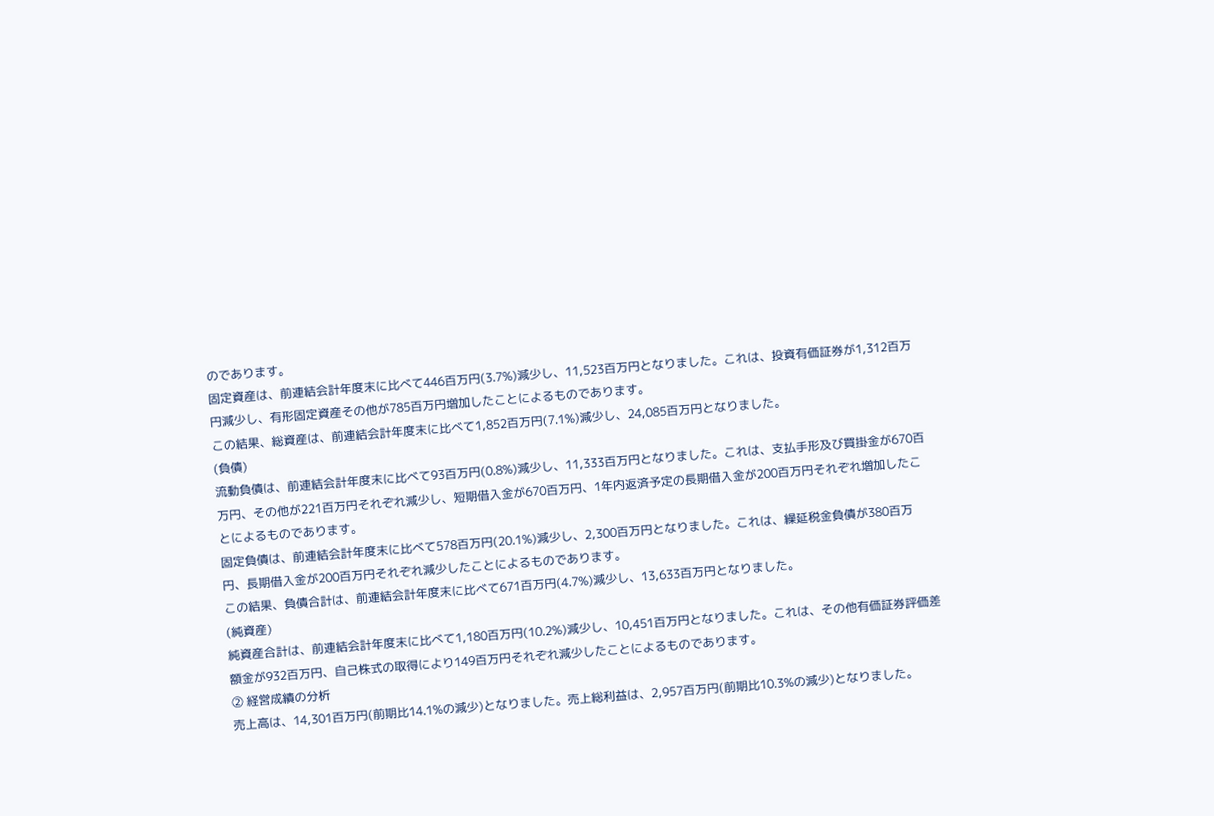のであります。
固定資産は、前連結会計年度末に比べて446百万円(3.7%)減少し、11,523百万円となりました。これは、投資有価証券が1,312百万円減少し、有形固定資産その他が785百万円増加したことによるものであります。
この結果、総資産は、前連結会計年度末に比べて1,852百万円(7.1%)減少し、24,085百万円となりました。
(負債)
流動負債は、前連結会計年度末に比べて93百万円(0.8%)減少し、11,333百万円となりました。これは、支払手形及び買掛金が670百万円、その他が221百万円それぞれ減少し、短期借入金が670百万円、1年内返済予定の長期借入金が200百万円それぞれ増加したことによるものであります。
固定負債は、前連結会計年度末に比べて578百万円(20.1%)減少し、2,300百万円となりました。これは、繰延税金負債が380百万円、長期借入金が200百万円それぞれ減少したことによるものであります。
この結果、負債合計は、前連結会計年度末に比べて671百万円(4.7%)減少し、13,633百万円となりました。
(純資産)
純資産合計は、前連結会計年度末に比べて1,180百万円(10.2%)減少し、10,451百万円となりました。これは、その他有価証券評価差額金が932百万円、自己株式の取得により149百万円それぞれ減少したことによるものであります。
② 経営成績の分析
売上高は、14,301百万円(前期比14.1%の減少)となりました。売上総利益は、2,957百万円(前期比10.3%の減少)となりました。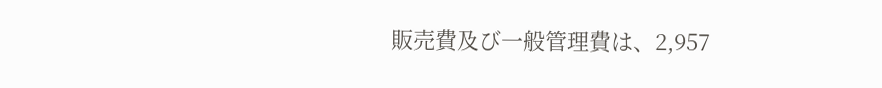販売費及び一般管理費は、2,957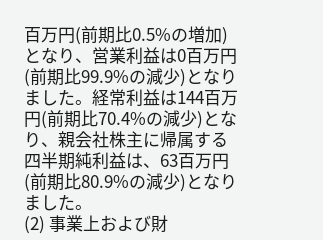百万円(前期比0.5%の増加)となり、営業利益は0百万円(前期比99.9%の減少)となりました。経常利益は144百万円(前期比70.4%の減少)となり、親会社株主に帰属する四半期純利益は、63百万円(前期比80.9%の減少)となりました。
(2) 事業上および財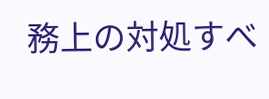務上の対処すべ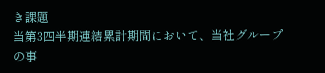き課題
当第3四半期連結累計期間において、当社グループの事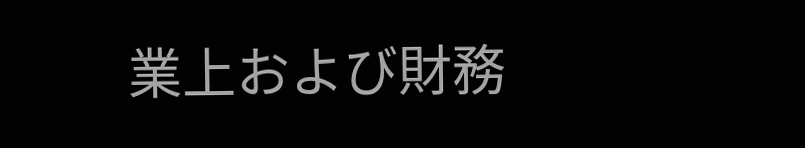業上および財務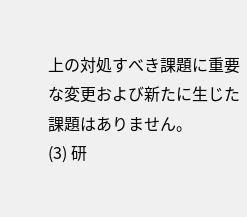上の対処すべき課題に重要な変更および新たに生じた課題はありません。
(3) 研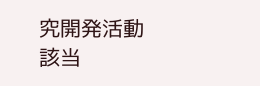究開発活動
該当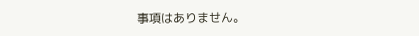事項はありません。